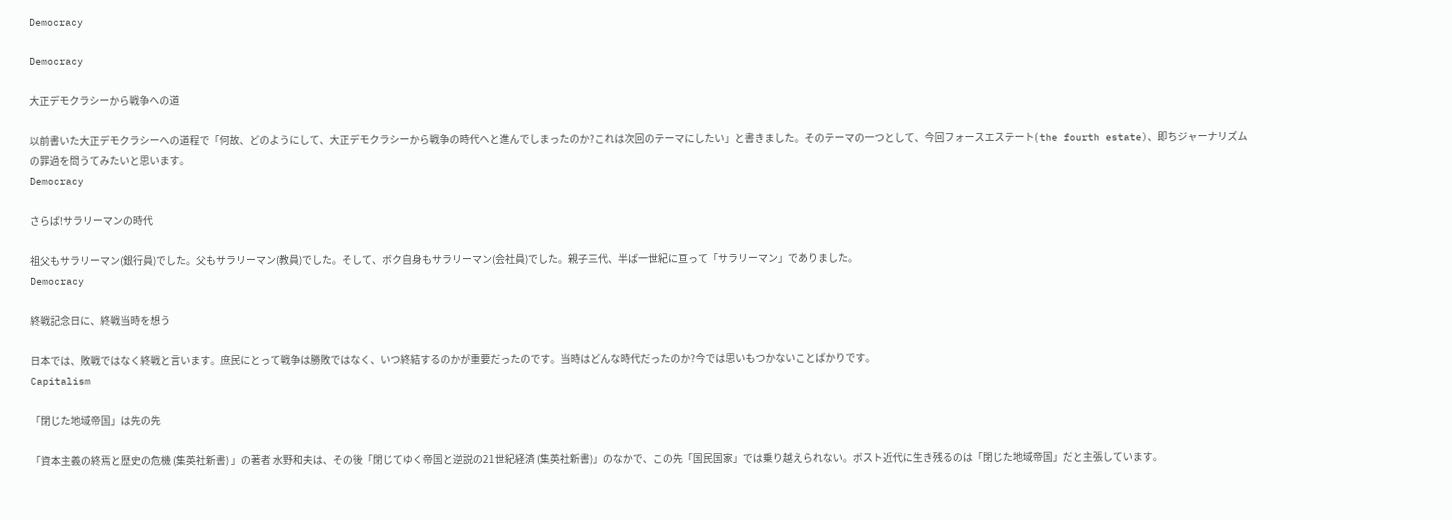Democracy

Democracy

大正デモクラシーから戦争への道

以前書いた大正デモクラシーへの道程で「何故、どのようにして、大正デモクラシーから戦争の時代へと進んでしまったのか?これは次回のテーマにしたい」と書きました。そのテーマの一つとして、今回フォースエステート( the fourth estate)、即ちジャーナリズムの罪過を問うてみたいと思います。
Democracy

さらば!サラリーマンの時代

祖父もサラリーマン(銀行員)でした。父もサラリーマン(教員)でした。そして、ボク自身もサラリーマン(会社員)でした。親子三代、半ば一世紀に亘って「サラリーマン」でありました。
Democracy

終戦記念日に、終戦当時を想う

日本では、敗戦ではなく終戦と言います。庶民にとって戦争は勝敗ではなく、いつ終結するのかが重要だったのです。当時はどんな時代だったのか?今では思いもつかないことばかりです。
Capitalism

「閉じた地域帝国」は先の先

「資本主義の終焉と歴史の危機 (集英社新書) 」の著者 水野和夫は、その後「閉じてゆく帝国と逆説の21世紀経済 (集英社新書)」のなかで、この先「国民国家」では乗り越えられない。ボスト近代に生き残るのは「閉じた地域帝国」だと主張しています。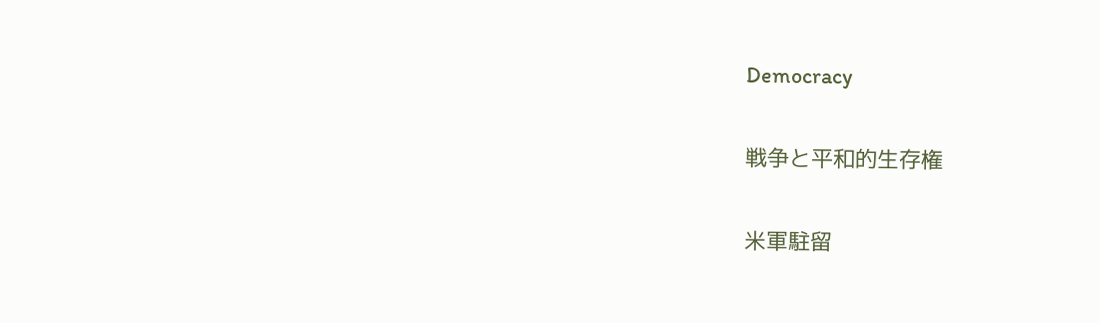Democracy

戦争と平和的生存権

米軍駐留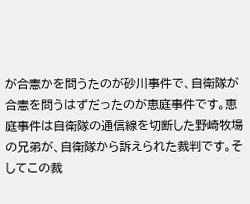が合憲かを問うたのが砂川事件で、自衛隊が合憲を問うはずだったのが恵庭事件です。恵庭事件は自衛隊の通信線を切断した野崎牧場の兄弟が、自衛隊から訴えられた裁判です。そしてこの裁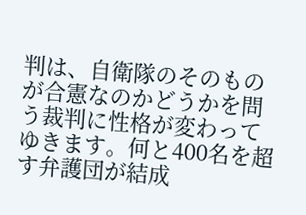判は、自衛隊のそのものが合憲なのかどうかを問う裁判に性格が変わってゆきます。何と400名を超す弁護団が結成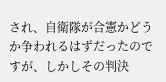され、自衛隊が合憲かどうか争われるはずだったのですが、しかしその判決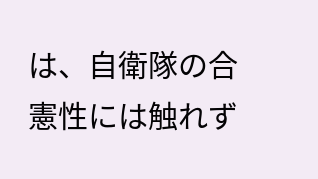は、自衛隊の合憲性には触れず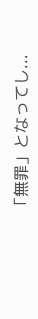「無罪」となってし...